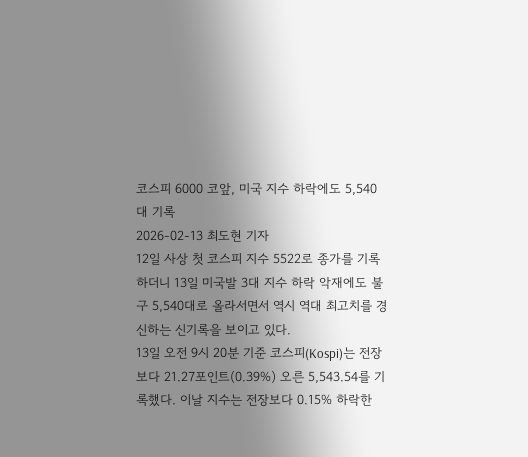코스피 6000 코앞, 미국 지수 하락에도 5,540대 기록
2026-02-13 최도현 기자
12일 사상 첫 코스피 지수 5522로 종가를 기록하더니 13일 미국발 3대 지수 하락 악재에도 불구 5,540대로 올라서면서 역시 역대 최고치를 경신하는 신기록을 보이고 있다.
13일 오전 9시 20분 기준 코스피(Kospi)는 전장보다 21.27포인트(0.39%) 오른 5,543.54를 기록했다. 이날 지수는 전장보다 0.15% 하락한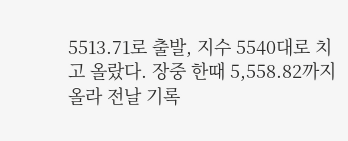5513.71로 출발, 지수 5540대로 치고 올랐다. 장중 한때 5,558.82까지 올라 전날 기록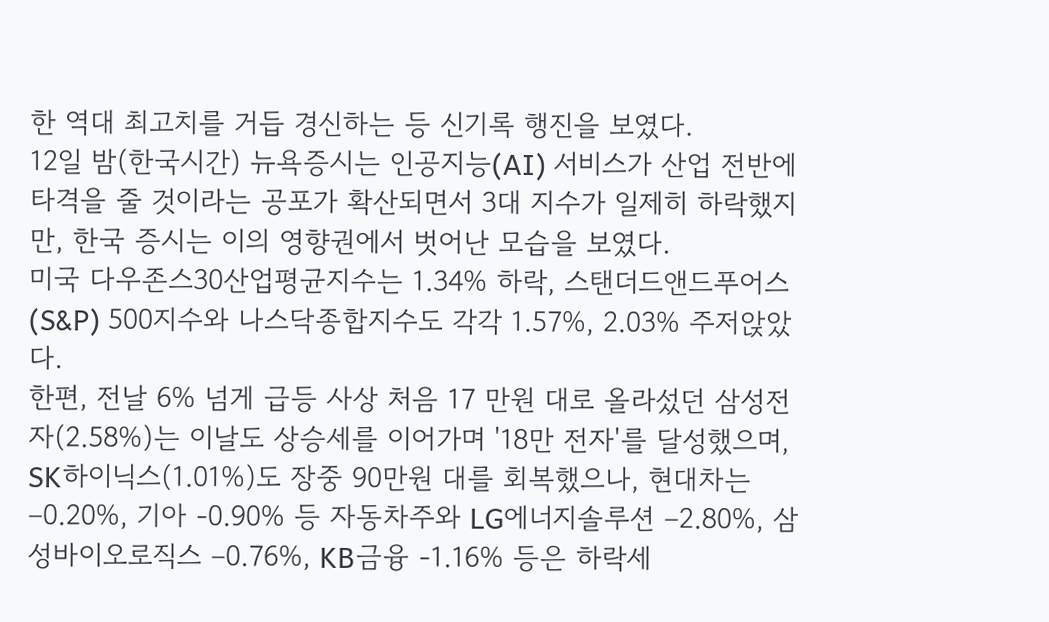한 역대 최고치를 거듭 경신하는 등 신기록 행진을 보였다.
12일 밤(한국시간) 뉴욕증시는 인공지능(AI) 서비스가 산업 전반에 타격을 줄 것이라는 공포가 확산되면서 3대 지수가 일제히 하락했지만, 한국 증시는 이의 영향권에서 벗어난 모습을 보였다.
미국 다우존스30산업평균지수는 1.34% 하락, 스탠더드앤드푸어스(S&P) 500지수와 나스닥종합지수도 각각 1.57%, 2.03% 주저앉았다.
한편, 전날 6% 넘게 급등 사상 처음 17 만원 대로 올라섰던 삼성전자(2.58%)는 이날도 상승세를 이어가며 '18만 전자'를 달성했으며, SK하이닉스(1.01%)도 장중 90만원 대를 회복했으나, 현대차는 –0.20%, 기아 -0.90% 등 자동차주와 LG에너지솔루션 –2.80%, 삼성바이오로직스 –0.76%, KB금융 -1.16% 등은 하락세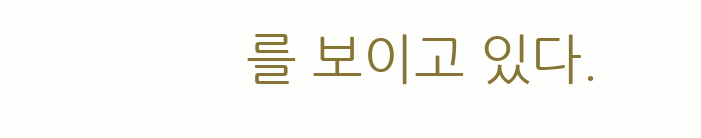를 보이고 있다.